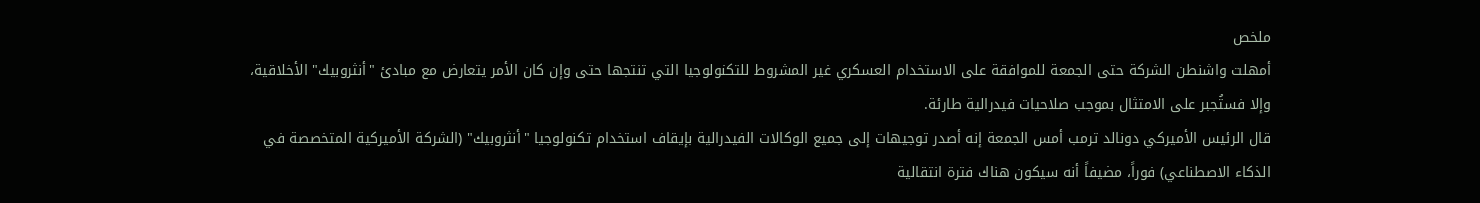ملخص
أمهلت واشنطن الشركة حتى الجمعة للموافقة على الاستخدام العسكري غير المشروط للتكنولوجيا التي تنتجها حتى وإن كان الأمر يتعارض مع مبادئ "أنثروبيك" الأخلاقية، وإلا فستُجبر على الامتثال بموجب صلاحيات فيدرالية طارئة.
قال الرئيس الأميركي دونالد ترمب أمس الجمعة إنه أصدر توجيهات إلى جميع الوكالات الفيدرالية بإيقاف استخدام تكنولوجيا "أنثروبيك" (الشركة الأميركية المتخصصة في الذكاء الاصطناعي) فوراً، مضيفاً أنه سيكون هناك فترة انتقالية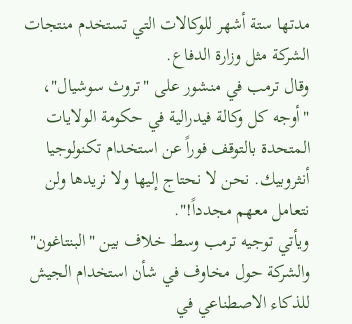مدتها ستة أشهر للوكالات التي تستخدم منتجات الشركة مثل وزارة الدفاع.
وقال ترمب في منشور على "تروث سوشيال"، "أوجه كل وكالة فيدرالية في حكومة الولايات المتحدة بالتوقف فوراً عن استخدام تكنولوجيا أنثروبيك. نحن لا نحتاج إليها ولا نريدها ولن نتعامل معهم مجدداً!".
ويأتي توجيه ترمب وسط خلاف بين "البنتاغون" والشركة حول مخاوف في شأن استخدام الجيش للذكاء الاصطناعي في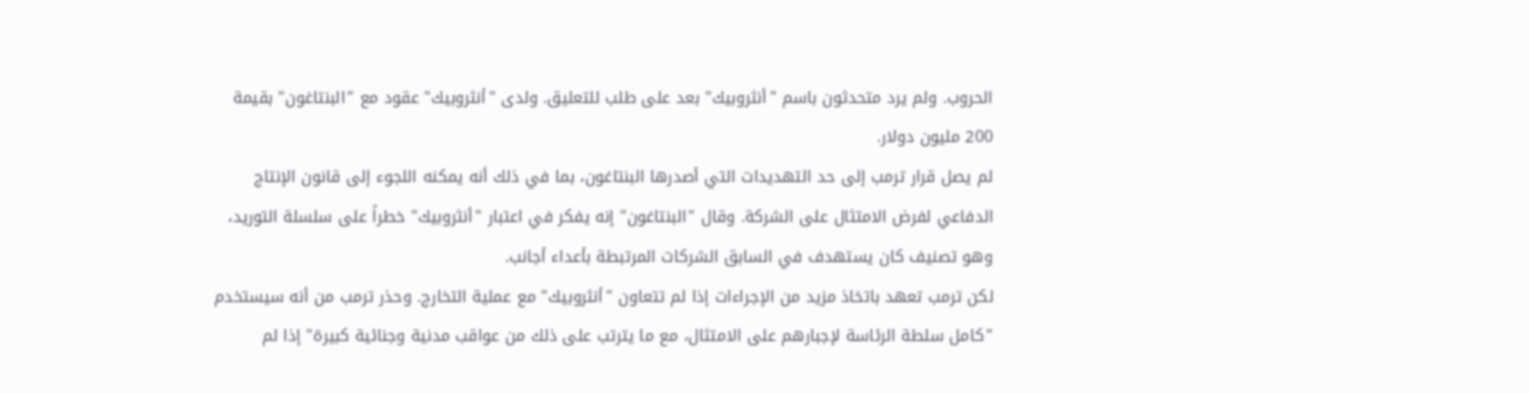الحروب. ولم يرد متحدثون باسم "أنثروبيك" بعد على طلب للتعليق. ولدى "أنثروبيك" عقود مع "البنتاغون" بقيمة 200 مليون دولار.
لم يصل قرار ترمب إلى حد التهديدات التي أصدرها البنتاغون، بما في ذلك أنه يمكنه اللجوء إلى قانون الإنتاج الدفاعي لفرض الامتثال على الشركة. وقال "البنتاغون" إنه يفكر في اعتبار "أنثروبيك" خطراً على سلسلة التوريد، وهو تصنيف كان يستهدف في السابق الشركات المرتبطة بأعداء أجانب.
لكن ترمب تعهد باتخاذ مزيد من الإجراءات إذا لم تتعاون "أنثروبيك" مع عملية التخارج. وحذر ترمب من أنه سيستخدم "كامل سلطة الرئاسة لإجبارهم على الامتثال، مع ما يترتب على ذلك من عواقب مدنية وجنائية كبيرة" إذا لم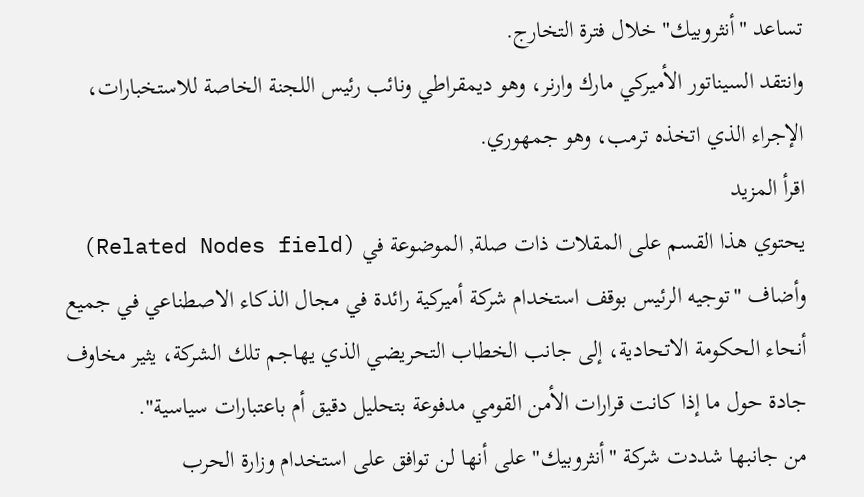تساعد "أنثروبيك" خلال فترة التخارج.
وانتقد السيناتور الأميركي مارك وارنر، وهو ديمقراطي ونائب رئيس اللجنة الخاصة للاستخبارات، الإجراء الذي اتخذه ترمب، وهو جمهوري.
اقرأ المزيد
يحتوي هذا القسم على المقلات ذات صلة, الموضوعة في (Related Nodes field)
وأضاف "توجيه الرئيس بوقف استخدام شركة أميركية رائدة في مجال الذكاء الاصطناعي في جميع أنحاء الحكومة الاتحادية، إلى جانب الخطاب التحريضي الذي يهاجم تلك الشركة، يثير مخاوف جادة حول ما إذا كانت قرارات الأمن القومي مدفوعة بتحليل دقيق أم باعتبارات سياسية".
من جانبها شددت شركة "أنثروبيك" على أنها لن توافق على استخدام وزارة الحرب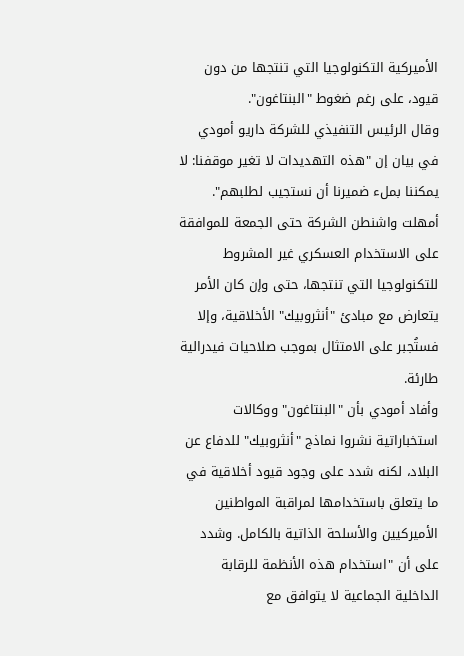الأميركية التكنولوجيا التي تنتجها من دون قيود، على رغم ضغوط "البنتاغون".
وقال الرئيس التنفيذي للشركة داريو أمودي في بيان إن "هذه التهديدات لا تغير موقفنا: لا يمكننا بملء ضميرنا أن نستجيب لطلبهم".
أمهلت واشنطن الشركة حتى الجمعة للموافقة على الاستخدام العسكري غير المشروط للتكنولوجيا التي تنتجها، حتى وإن كان الأمر يتعارض مع مبادئ "أنثروبيك" الأخلاقية، وإلا فستُجبر على الامتثال بموجب صلاحيات فيدرالية طارئة.
وأفاد أمودي بأن "البنتاغون" ووكالات استخباراتية نشروا نماذج "أنثروبيك" للدفاع عن البلاد، لكنه شدد على وجود قيود أخلاقية في ما يتعلق باستخدامها لمراقبة المواطنين الأميركيين والأسلحة الذاتية بالكامل. وشدد على أن "استخدام هذه الأنظمة للرقابة الداخلية الجماعية لا يتوافق مع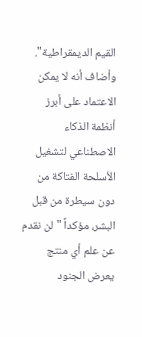القيم الديمقراطية".
وأضاف أنه لا يمكن الاعتماد على أبرز أنظمة الذكاء الاصطناعي لتشغيل الأسلحة الفتاكة من دون سيطرة من قبل البشر، مؤكداً "لن نقدم عن علم أي منتج يعرض الجنود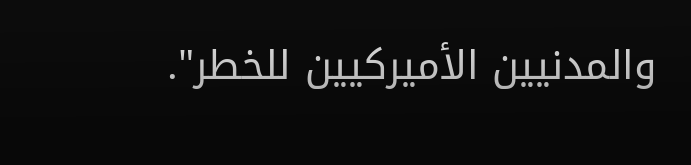والمدنيين الأميركيين للخطر".